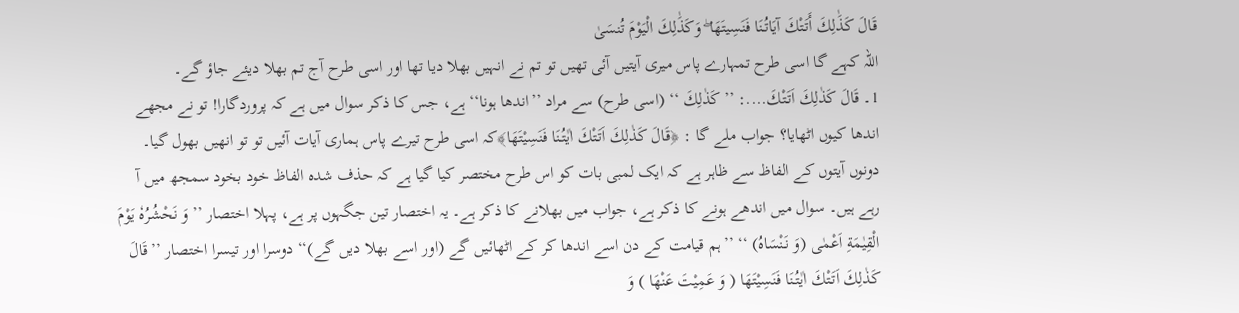قَالَ كَذَٰلِكَ أَتَتْكَ آيَاتُنَا فَنَسِيتَهَا ۖ وَكَذَٰلِكَ الْيَوْمَ تُنسَىٰ
اللہ کہے گا اسی طرح تمہارے پاس میری آیتیں آئی تھیں تو تم نے انہیں بھلا دیا تھا اور اسی طرح آج تم بھلا دیئے جاؤ گے۔
1۔ قَالَ كَذٰلِكَ اَتَتْكَ....: ’’ كَذٰلِكَ ‘‘ (اسی طرح) سے مراد ’’اندھا ہونا‘‘ ہے، جس کا ذکر سوال میں ہے کہ پروردگارا! تو نے مجھے اندھا کیوں اٹھایا؟ جواب ملے گا : ﴿قَالَ كَذٰلِكَ اَتَتْكَ اٰيٰتُنَا فَنَسِيْتَهَا﴾کہ اسی طرح تیرے پاس ہماری آیات آئیں تو تو انھیں بھول گیا۔ دونوں آیتوں کے الفاظ سے ظاہر ہے کہ ایک لمبی بات کو اس طرح مختصر کیا گیا ہے کہ حذف شدہ الفاظ خود بخود سمجھ میں آ رہے ہیں۔ سوال میں اندھے ہونے کا ذکر ہے، جواب میں بھلانے کا ذکر ہے۔ یہ اختصار تین جگہوں پر ہے، پہلا اختصار ’’ وَ نَحْشُرُهٗ يَوْمَ الْقِيٰمَةِ اَعْمٰى (وَ نَنْسَاهُ) ‘‘ ’’ہم قیامت کے دن اسے اندھا کر کے اٹھائیں گے (اور اسے بھلا دیں گے)‘‘ دوسرا اور تیسرا اختصار ’’قَالَ كَذٰلِكَ اَتَتْكَ اٰيٰتُنَا فَنَسِيْتَهَا ( وَ عَمِيْتَ عَنْهَا ) وَ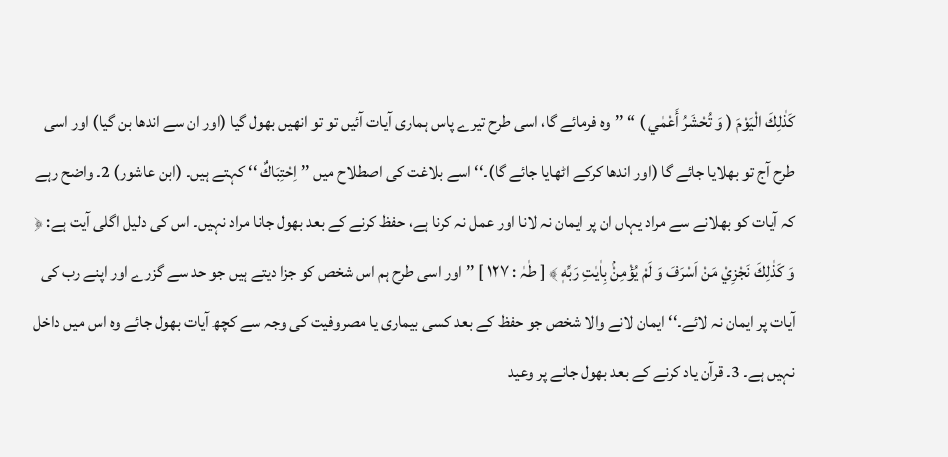كَذٰلِكَ الْيَوْمَ ( وَ تُحْشَرُ أَعْمٰي ) “ ’’وہ فرمائے گا، اسی طرح تیرے پاس ہماری آیات آئیں تو تو انھیں بھول گیا (اور ان سے اندھا بن گیا) اور اسی طرح آج تو بھلایا جائے گا (اور اندھا کرکے اٹھایا جائے گا)۔‘‘ اسے بلاغت کی اصطلاح میں ’’ اِحْتِبَاكٌ ‘‘ کہتے ہیں۔ (ابن عاشور) 2۔ واضح رہے کہ آیات کو بھلانے سے مراد یہاں ان پر ایمان نہ لانا اور عمل نہ کرنا ہے، حفظ کرنے کے بعد بھول جانا مراد نہیں۔ اس کی دلیل اگلی آیت ہے: ﴿ وَ كَذٰلِكَ نَجْزِيْ مَنْ اَسْرَفَ وَ لَمْ يُؤْمِنْۢ بِاٰيٰتِ رَبِّهٖ ﴾ [ طٰہٰ : ۱۲۷ ] ’’اور اسی طرح ہم اس شخص کو جزا دیتے ہیں جو حد سے گزرے اور اپنے رب کی آیات پر ایمان نہ لائے۔‘‘ ایمان لانے والا شخص جو حفظ کے بعد کسی بیماری یا مصروفیت کی وجہ سے کچھ آیات بھول جائے وہ اس میں داخل نہیں ہے۔ 3۔ قرآن یاد کرنے کے بعد بھول جانے پر وعید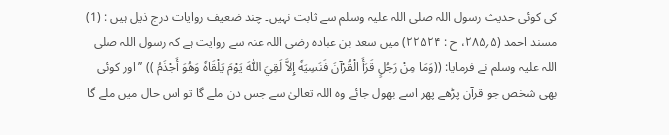کی کوئی حدیث رسول اللہ صلی اللہ علیہ وسلم سے ثابت نہیں۔ چند ضعیف روایات درج ذیل ہیں : (1) مسند احمد (۵؍۲۸۵، ح : ۲۲۵۲۴) میں سعد بن عبادہ رضی اللہ عنہ سے روایت ہے کہ رسول اللہ صلی اللہ علیہ وسلم نے فرمایا: ((وَمَا مِنْ رَجُلٍ قَرَأَ الْقُرْآنَ فَنَسِيَهٗ إِلاَّ لَقِيَ اللّٰهَ يَوْمَ يَلْقَاهٗ وَهُوَ أَجْذَمُ )) ’’اور کوئی بھی شخص جو قرآن پڑھے پھر اسے بھول جائے وہ اللہ تعالیٰ سے جس دن ملے گا تو اس حال میں ملے گا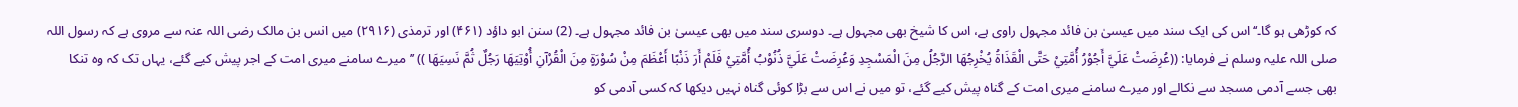کہ کوڑھی ہو گا۔‘‘ اس کی ایک سند میں عیسیٰ بن فائد مجہول راوی ہے، اس کا شیخ بھی مجہول ہے۔ دوسری سند میں بھی عیسیٰ بن فائد مجہول ہے۔ (2) سنن ابو داؤد (۴۶۱) اور ترمذی (۲۹۱۶) میں انس بن مالک رضی اللہ عنہ سے مروی ہے کہ رسول اللہ صلی اللہ علیہ وسلم نے فرمایا: ((عُرِضَتْ عَلَيَّ أَجُوْرُ أُمَّتِيْ حَتَّی الْقَذَاةُ يُخْرِجُهَا الرَّجُلُ مِنَ الْمَسْجِدِ وَعُرِضَتْ عَلَيَّ ذُنُوْبُ أُمَّتِيْ فَلَمْ أَرَ ذَنْبًا أَعْظَمَ مِنْ سُوْرَةٍ مِنَ الْقُرْآنِ أُوْتِيَهَا رَجُلٌ ثُمَّ نَسِيَهَا )) ’’میرے سامنے میری امت کے اجر پیش کیے گئے، یہاں تک کہ وہ تنکا بھی جسے آدمی مسجد سے نکالے اور میرے سامنے میری امت کے گناہ پیش کیے گئے، تو میں نے اس سے بڑا کوئی گناہ نہیں دیکھا کہ کسی آدمی کو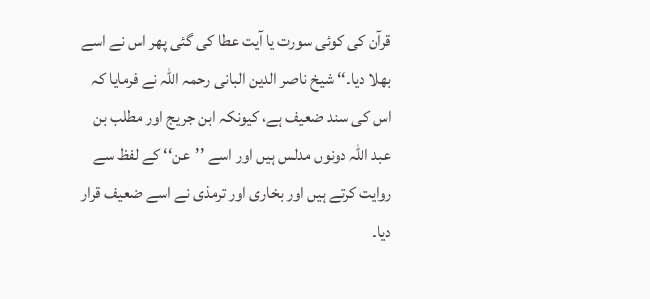قرآن کی کوئی سورت یا آیت عطا کی گئی پھر اس نے اسے بھلا دیا۔‘‘ شیخ ناصر الدین البانی رحمہ اللہ نے فرمایا کہ اس کی سند ضعیف ہے، کیونکہ ابن جریج اور مطلب بن عبد اللہ دونوں مدلس ہیں اور اسے ’’عن‘‘ کے لفظ سے روایت کرتے ہیں اور بخاری اور ترمذی نے اسے ضعیف قرار دیا۔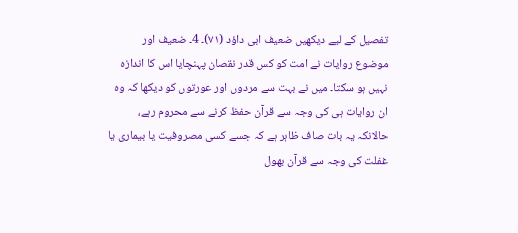تفصیل کے لیے دیکھیں ضعیف ابی داؤد (۷۱)۔ 4۔ ضعیف اور موضوع روایات نے امت کو کس قدر نقصان پہنچایا اس کا اندازہ نہیں ہو سکتا۔ میں نے بہت سے مردوں اور عورتوں کو دیکھا کہ وہ ان روایات ہی کی وجہ سے قرآن حفظ کرنے سے محروم رہے، حالانکہ یہ بات صاف ظاہر ہے کہ جسے کسی مصروفیت یا بیماری یا غفلت کی وجہ سے قرآن بھول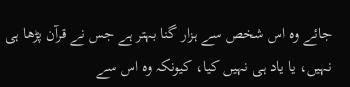جائے وہ اس شخص سے ہزار گنا بہتر ہے جس نے قرآن پڑھا ہی نہیں، یا یاد ہی نہیں کیا، کیونکہ وہ اس سے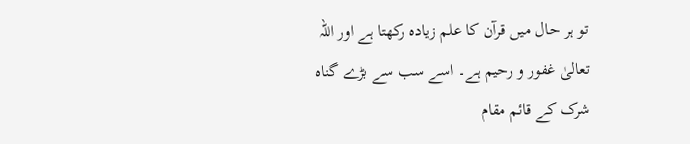تو ہر حال میں قرآن کا علم زیادہ رکھتا ہے اور اللہ تعالیٰ غفور و رحیم ہے۔ اسے سب سے بڑے گناہ شرک کے قائم مقام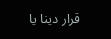قرار دینا یا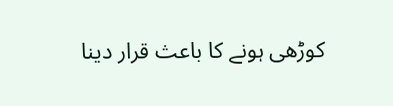کوڑھی ہونے کا باعث قرار دینا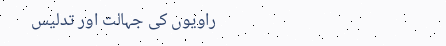راویوں کی جہالت اور تدلیس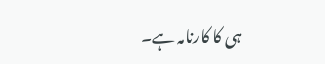ہی کا کارنامہ ہے۔